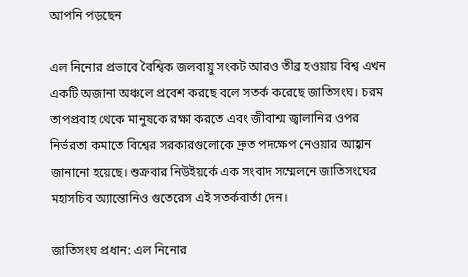আপনি পড়ছেন

এল নিনোর প্রভাবে বৈশ্বিক জলবায়ু সংকট আরও তীব্র হওয়ায় বিশ্ব এখন একটি অজানা অঞ্চলে প্রবেশ করছে বলে সতর্ক করেছে জাতিসংঘ। চরম তাপপ্রবাহ থেকে মানুষকে রক্ষা করতে এবং জীবাশ্ম জ্বালানির ওপর নির্ভরতা কমাতে বিশ্বের সরকারগুলোকে দ্রুত পদক্ষেপ নেওয়ার আহ্বান জানানো হয়েছে। শুক্রবার নিউইয়র্কে এক সংবাদ সম্মেলনে জাতিসংঘের মহাসচিব অ্যান্তোনিও গুতেরেস এই সতর্কবার্তা দেন।

জাতিসংঘ প্রধান: এল নিনোর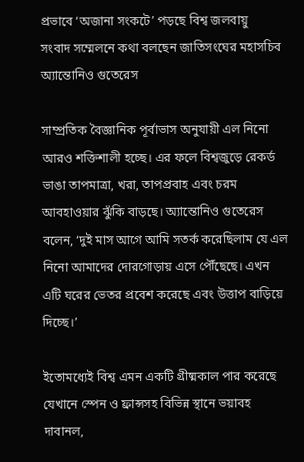প্রভাবে ‘অজানা সংকটে’ পড়ছে বিশ্ব জলবায়ু
সংবাদ সম্মেলনে কথা বলছেন জাতিসংঘের মহাসচিব অ্যান্তোনিও গুতেরেস

সাম্প্রতিক বৈজ্ঞানিক পূর্বাভাস অনুযায়ী এল নিনো আরও শক্তিশালী হচ্ছে। এর ফলে বিশ্বজুড়ে রেকর্ড ভাঙা তাপমাত্রা, খরা, তাপপ্রবাহ এবং চরম আবহাওয়ার ঝুঁকি বাড়ছে। অ্যান্তোনিও গুতেরেস বলেন, ‘দুই মাস আগে আমি সতর্ক করেছিলাম যে এল নিনো আমাদের দোরগোড়ায় এসে পৌঁছেছে। এখন এটি ঘরের ভেতর প্রবেশ করেছে এবং উত্তাপ বাড়িয়ে দিচ্ছে।’

ইতোমধ্যেই বিশ্ব এমন একটি গ্রীষ্মকাল পার করেছে যেখানে স্পেন ও ফ্রান্সসহ বিভিন্ন স্থানে ভয়াবহ দাবানল,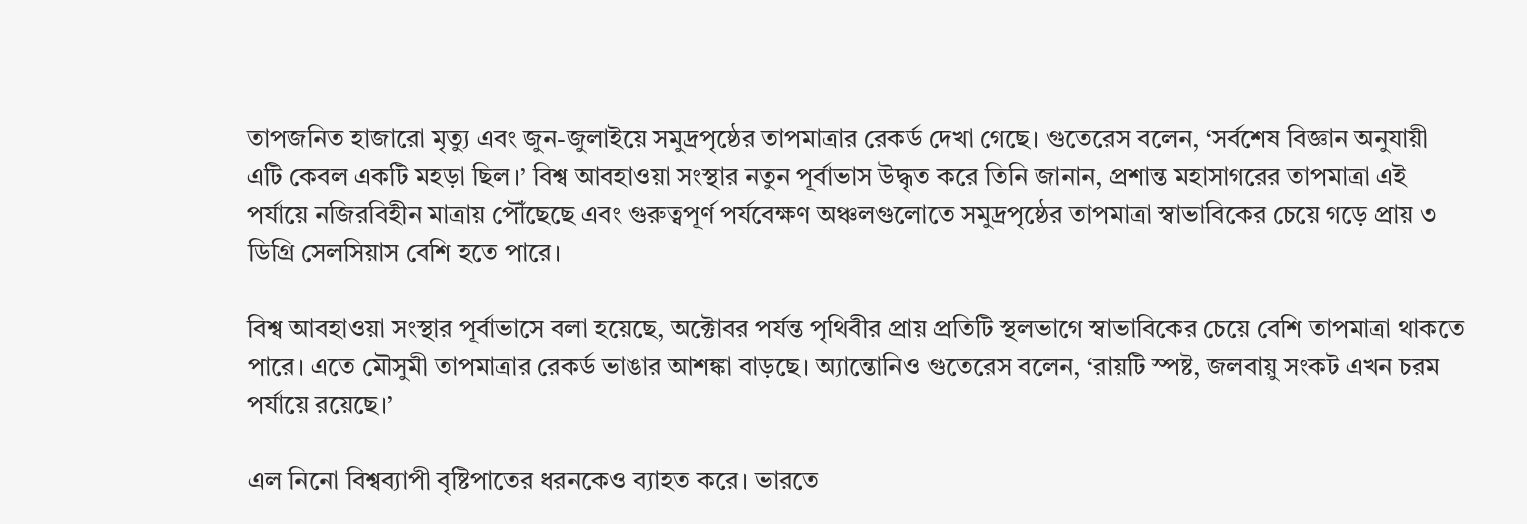তাপজনিত হাজারো মৃত্যু এবং জুন-জুলাইয়ে সমুদ্রপৃষ্ঠের তাপমাত্রার রেকর্ড দেখা গেছে। গুতেরেস বলেন, ‘সর্বশেষ বিজ্ঞান অনুযায়ী এটি কেবল একটি মহড়া ছিল।’ বিশ্ব আবহাওয়া সংস্থার নতুন পূর্বাভাস উদ্ধৃত করে তিনি জানান, প্রশান্ত মহাসাগরের তাপমাত্রা এই পর্যায়ে নজিরবিহীন মাত্রায় পৌঁছেছে এবং গুরুত্বপূর্ণ পর্যবেক্ষণ অঞ্চলগুলোতে সমুদ্রপৃষ্ঠের তাপমাত্রা স্বাভাবিকের চেয়ে গড়ে প্রায় ৩ ডিগ্রি সেলসিয়াস বেশি হতে পারে।

বিশ্ব আবহাওয়া সংস্থার পূর্বাভাসে বলা হয়েছে, অক্টোবর পর্যন্ত পৃথিবীর প্রায় প্রতিটি স্থলভাগে স্বাভাবিকের চেয়ে বেশি তাপমাত্রা থাকতে পারে। এতে মৌসুমী তাপমাত্রার রেকর্ড ভাঙার আশঙ্কা বাড়ছে। অ্যান্তোনিও গুতেরেস বলেন, ‘রায়টি স্পষ্ট, জলবায়ু সংকট এখন চরম পর্যায়ে রয়েছে।’

এল নিনো বিশ্বব্যাপী বৃষ্টিপাতের ধরনকেও ব্যাহত করে। ভারতে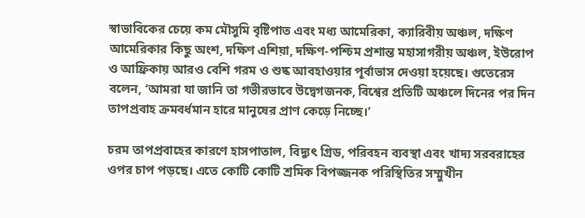স্বাভাবিকের চেয়ে কম মৌসুমি বৃষ্টিপাত এবং মধ্য আমেরিকা, ক্যারিবীয় অঞ্চল, দক্ষিণ আমেরিকার কিছু অংশ, দক্ষিণ এশিয়া, দক্ষিণ-পশ্চিম প্রশান্ত মহাসাগরীয় অঞ্চল, ইউরোপ ও আফ্রিকায় আরও বেশি গরম ও শুষ্ক আবহাওয়ার পূর্বাভাস দেওয়া হয়েছে। গুতেরেস বলেন, ‘আমরা যা জানি তা গভীরভাবে উদ্বেগজনক, বিশ্বের প্রতিটি অঞ্চলে দিনের পর দিন তাপপ্রবাহ ক্রমবর্ধমান হারে মানুষের প্রাণ কেড়ে নিচ্ছে।’

চরম তাপপ্রবাহের কারণে হাসপাতাল, বিদ্যুৎ গ্রিড, পরিবহন ব্যবস্থা এবং খাদ্য সরবরাহের ওপর চাপ পড়ছে। এতে কোটি কোটি শ্রমিক বিপজ্জনক পরিস্থিতির সম্মুখীন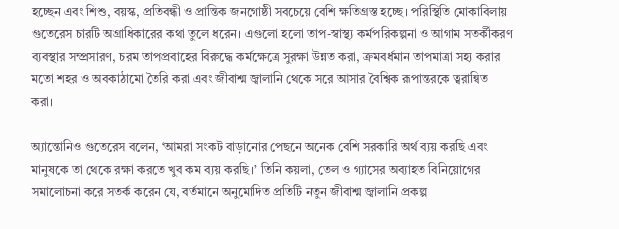হচ্ছেন এবং শিশু, বয়স্ক, প্রতিবন্ধী ও প্রান্তিক জনগোষ্ঠী সবচেয়ে বেশি ক্ষতিগ্রস্ত হচ্ছে। পরিস্থিতি মোকাবিলায় গুতেরেস চারটি অগ্রাধিকারের কথা তুলে ধরেন। এগুলো হলো তাপ-স্বাস্থ্য কর্মপরিকল্পনা ও আগাম সতর্কীকরণ ব্যবস্থার সম্প্রসারণ, চরম তাপপ্রবাহের বিরুদ্ধে কর্মক্ষেত্রে সুরক্ষা উন্নত করা, ক্রমবর্ধমান তাপমাত্রা সহ্য করার মতো শহর ও অবকাঠামো তৈরি করা এবং জীবাশ্ম জ্বালানি থেকে সরে আসার বৈশ্বিক রূপান্তরকে ত্বরান্বিত করা।

অ্যান্তোনিও গুতেরেস বলেন, ‘আমরা সংকট বাড়ানোর পেছনে অনেক বেশি সরকারি অর্থ ব্যয় করছি এবং মানুষকে তা থেকে রক্ষা করতে খুব কম ব্যয় করছি।’ তিনি কয়লা, তেল ও গ্যাসের অব্যাহত বিনিয়োগের সমালোচনা করে সতর্ক করেন যে, বর্তমানে অনুমোদিত প্রতিটি নতুন জীবাশ্ম জ্বালানি প্রকল্প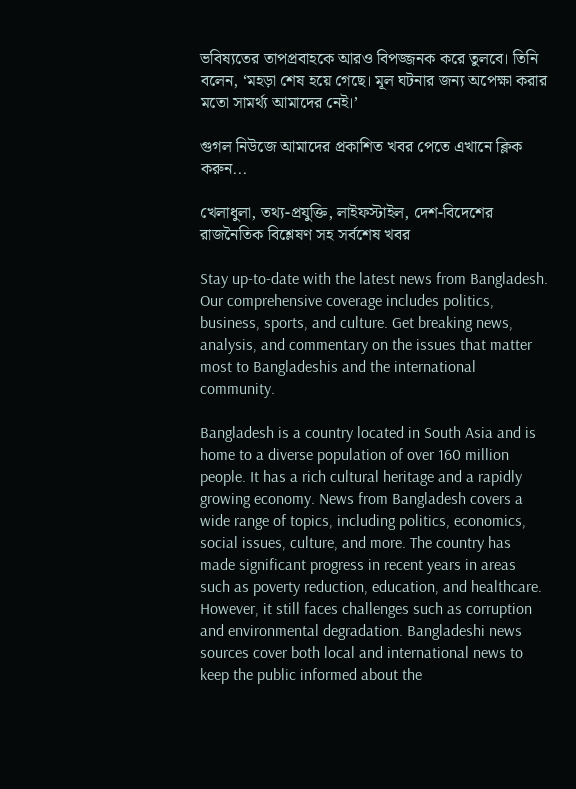ভবিষ্যতের তাপপ্রবাহকে আরও বিপজ্জনক করে তুলবে। তিনি বলেন, ‘মহড়া শেষ হয়ে গেছে। মূল ঘটনার জন্য অপেক্ষা করার মতো সামর্থ্য আমাদের নেই।’

গুগল নিউজে আমাদের প্রকাশিত খবর পেতে এখানে ক্লিক করুন...

খেলাধুলা, তথ্য-প্রযুক্তি, লাইফস্টাইল, দেশ-বিদেশের রাজনৈতিক বিশ্লেষণ সহ সর্বশেষ খবর

Stay up-to-date with the latest news from Bangladesh. Our comprehensive coverage includes politics, business, sports, and culture. Get breaking news, analysis, and commentary on the issues that matter most to Bangladeshis and the international community.

Bangladesh is a country located in South Asia and is home to a diverse population of over 160 million people. It has a rich cultural heritage and a rapidly growing economy. News from Bangladesh covers a wide range of topics, including politics, economics, social issues, culture, and more. The country has made significant progress in recent years in areas such as poverty reduction, education, and healthcare. However, it still faces challenges such as corruption and environmental degradation. Bangladeshi news sources cover both local and international news to keep the public informed about the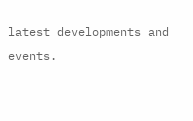latest developments and events.